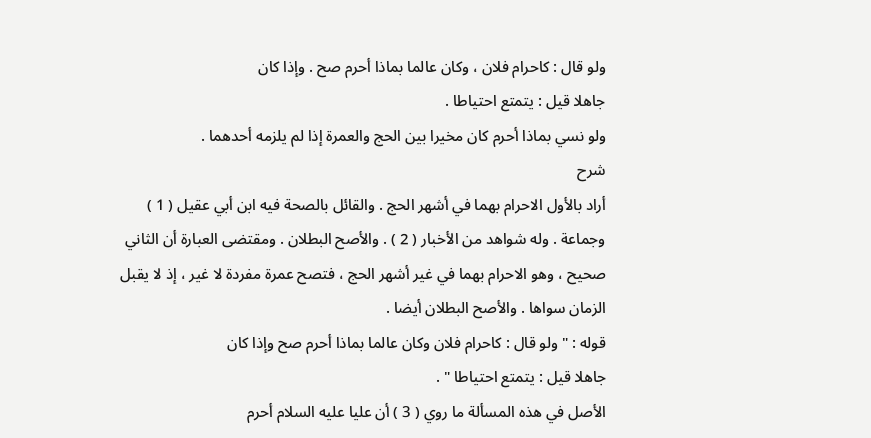ولو قال : كاحرام فلان ، وكان عالما بماذا أحرم صح . وإذا كان
جاهلا قيل : يتمتع احتياطا .
ولو نسي بماذا أحرم كان مخيرا بين الحج والعمرة إذا لم يلزمه أحدهما .
شرح
أراد بالأول الاحرام بهما في أشهر الحج . والقائل بالصحة فيه ابن أبي عقيل ( 1 )
وجماعة . وله شواهد من الأخبار ( 2 ) . والأصح البطلان . ومقتضى العبارة أن الثاني
صحيح ، وهو الاحرام بهما في غير أشهر الحج ، فتصح عمرة مفردة لا غير ، إذ لا يقبل
الزمان سواها . والأصح البطلان أيضا .
قوله : " ولو قال : كاحرام فلان وكان عالما بماذا أحرم صح وإذا كان
جاهلا قيل : يتمتع احتياطا " .
الأصل في هذه المسألة ما روي ( 3 ) أن عليا عليه السلام أحرم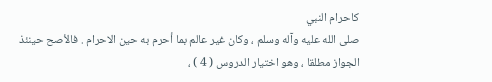كاحرام النبي
صلى الله عليه وآله وسلم ، وكان غير عالم بما أحرم به حين الاحرام . فالأصح حينئذ
الجواز مطلقا ، وهو اختيار الدروس ( 4 ) ،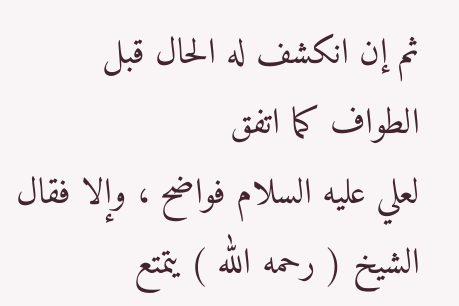ثم إن انكشف له الحال قبل الطواف كما اتفق
لعلي عليه السلام فواضح ، وإلا فقال الشيخ ( رحمه الله ) يتمتع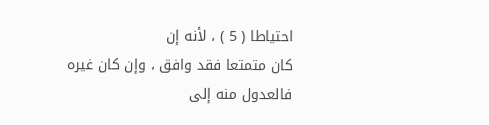احتياطا ( 5 ) ، لأنه إن
كان متمتعا فقد وافق ، وإن كان غيره فالعدول منه إلى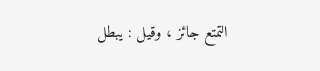التمتع جائز ، وقيل : يبطل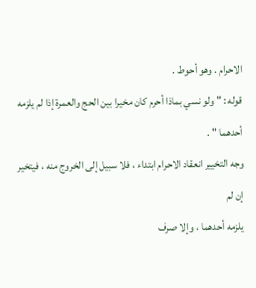الاحرام . وهو أحوط .
قوله : " ولو نسي بماذا أحرم كان مخيرا بين الحج والعمرة إذا لم يلزمه
أحدهما " .
وجه التخيير انعقاد الاحرام ابتداء ، فلا سبيل إلى الخروج منه ، فيتخير إن لم
يلزمه أحدهما ، وإلا صرف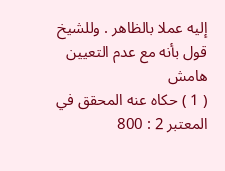إليه عملا بالظاهر . وللشيخ قول بأنه مع عدم التعيين
هامش
( 1 ) حكاه عنه المحقق في المعتبر 2 : 800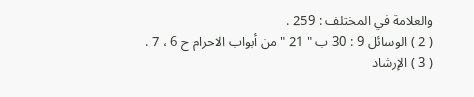والعلامة في المختلف : 259 .
( 2 ) الوسائل 9 : 30 ب " 21 " من أبواب الاحرام ح 6 ، 7 .
( 3 ) الإرشاد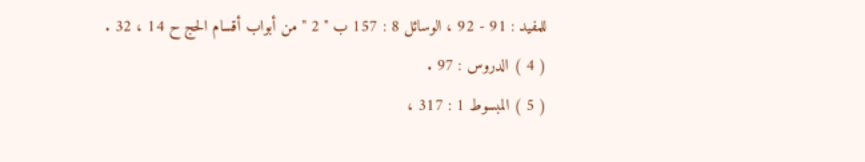للمفيد : 91 - 92 ، الوسائل 8 : 157 ب " 2 " من أبواب أقسام الحج ح 14 ، 32 .
( 4 ) الدروس : 97 .
( 5 ) المبسوط 1 : 317 ،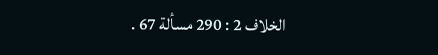الخلاف 2 : 290 مسألة 67 .